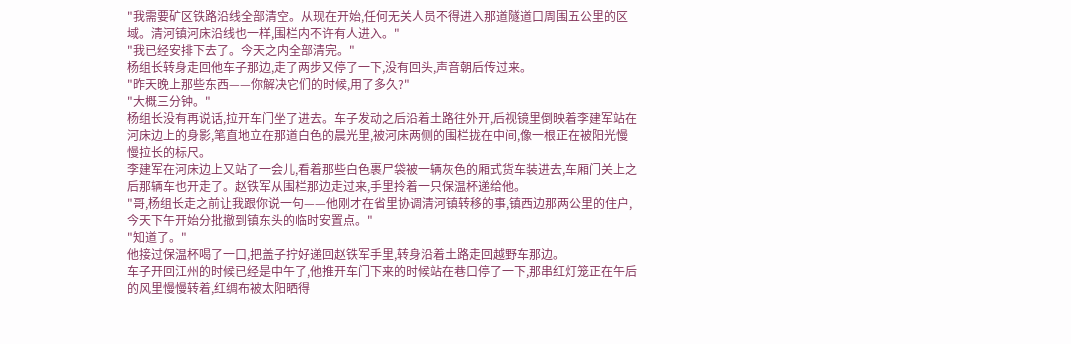"我需要矿区铁路沿线全部清空。从现在开始,任何无关人员不得进入那道隧道口周围五公里的区域。清河镇河床沿线也一样,围栏内不许有人进入。"
"我已经安排下去了。今天之内全部清完。"
杨组长转身走回他车子那边,走了两步又停了一下,没有回头,声音朝后传过来。
"昨天晚上那些东西——你解决它们的时候,用了多久?"
"大概三分钟。"
杨组长没有再说话,拉开车门坐了进去。车子发动之后沿着土路往外开,后视镜里倒映着李建军站在河床边上的身影,笔直地立在那道白色的晨光里,被河床两侧的围栏拢在中间,像一根正在被阳光慢慢拉长的标尺。
李建军在河床边上又站了一会儿,看着那些白色裹尸袋被一辆灰色的厢式货车装进去,车厢门关上之后那辆车也开走了。赵铁军从围栏那边走过来,手里拎着一只保温杯递给他。
"哥,杨组长走之前让我跟你说一句——他刚才在省里协调清河镇转移的事,镇西边那两公里的住户,今天下午开始分批撤到镇东头的临时安置点。"
"知道了。"
他接过保温杯喝了一口,把盖子拧好递回赵铁军手里,转身沿着土路走回越野车那边。
车子开回江州的时候已经是中午了,他推开车门下来的时候站在巷口停了一下,那串红灯笼正在午后的风里慢慢转着,红绸布被太阳晒得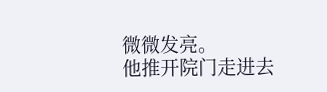微微发亮。
他推开院门走进去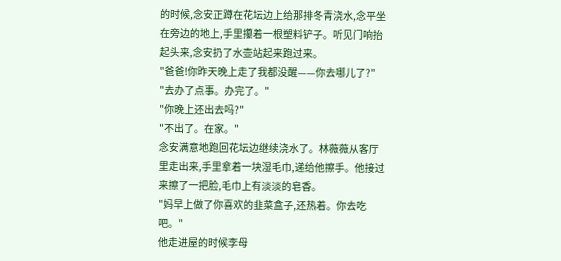的时候,念安正蹲在花坛边上给那排冬青浇水,念平坐在旁边的地上,手里攥着一根塑料铲子。听见门响抬起头来,念安扔了水壶站起来跑过来。
"爸爸!你昨天晚上走了我都没醒——你去哪儿了?"
"去办了点事。办完了。"
"你晚上还出去吗?"
"不出了。在家。"
念安满意地跑回花坛边继续浇水了。林薇薇从客厅里走出来,手里拿着一块湿毛巾,递给他擦手。他接过来擦了一把脸,毛巾上有淡淡的皂香。
"妈早上做了你喜欢的韭菜盒子,还热着。你去吃吧。"
他走进屋的时候李母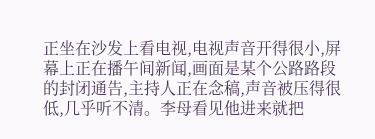正坐在沙发上看电视,电视声音开得很小,屏幕上正在播午间新闻,画面是某个公路路段的封闭通告,主持人正在念稿,声音被压得很低,几乎听不清。李母看见他进来就把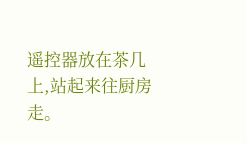遥控器放在茶几上,站起来往厨房走。